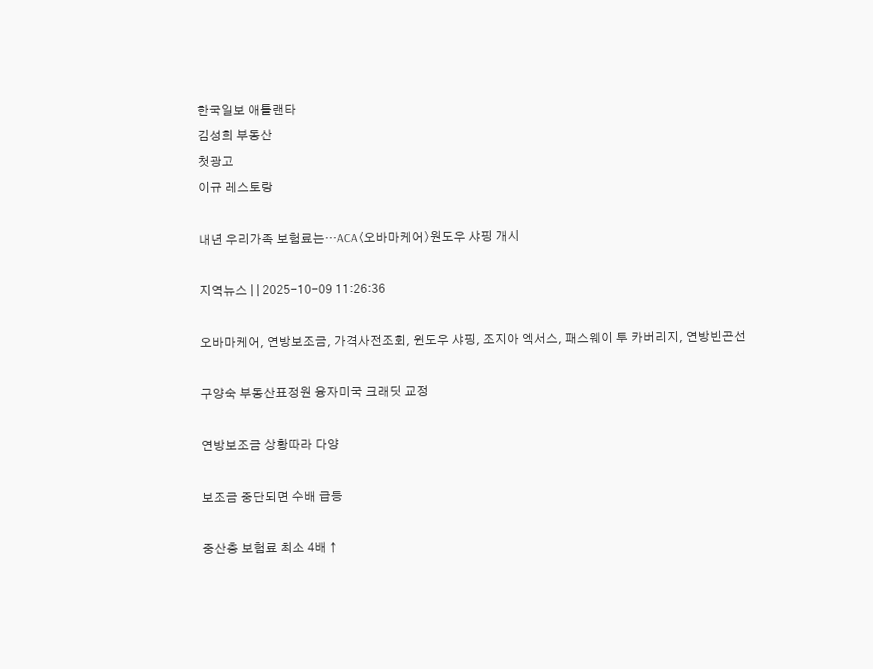한국일보 애틀랜타
김성희 부동산
첫광고
이규 레스토랑

내년 우리가족 보험료는…ACA〈오바마케어〉원도우 샤핑 개시

지역뉴스 | | 2025-10-09 11:26:36

오바마케어, 연방보조금, 가격사전조회, 윈도우 샤핑, 조지아 엑서스, 패스웨이 투 카버리지, 연방빈곤선

구양숙 부동산표정원 융자미국 크래딧 교정

연방보조금 상황따라 다양

보조금 중단되면 수배 급등

중산층 보험료 최소 4배 ↑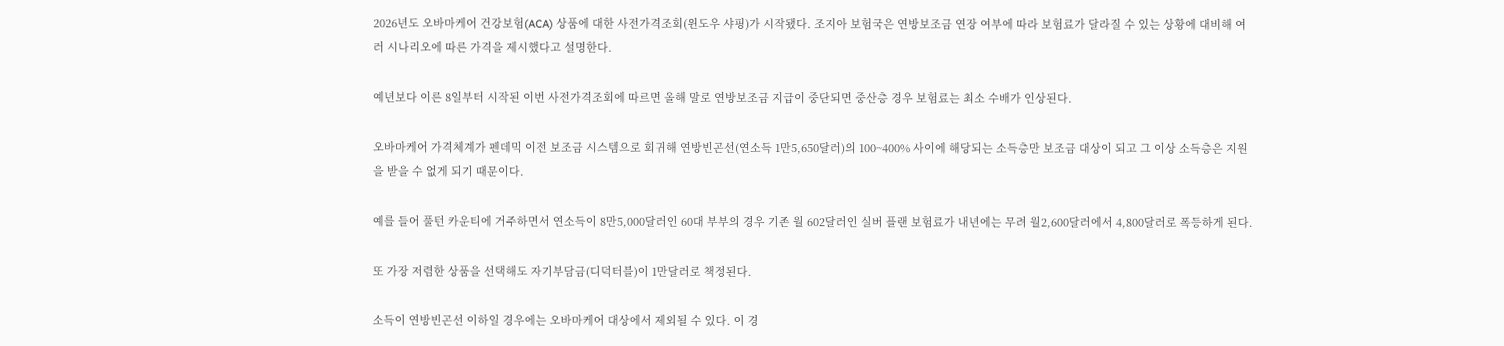2026년도 오바마케어 건강보험(ACA) 상품에 대한 사전가격조회(윈도우 샤핑)가 시작됐다. 조지아 보험국은 연방보조금 연장 여부에 따라 보험료가 달라질 수 있는 상황에 대비해 여러 시나리오에 따른 가격을 제시했다고 설명한다.

예년보다 이른 8일부터 시작된 이번 사전가격조회에 따르면 올해 말로 연방보조금 지급이 중단되면 중산층 경우 보험료는 최소 수배가 인상된다.

오바마케어 가격체계가 펜데믹 이전 보조금 시스템으로 회귀해 연방빈곤선(연소득 1만5,650달러)의 100~400% 사이에 해당되는 소득층만 보조금 대상이 되고 그 이상 소득층은 지원을 받을 수 없게 되기 때문이다.

예를 들어 풀턴 카운티에 거주하면서 연소득이 8만5,000달러인 60대 부부의 경우 기존 월 602달러인 실버 플랜 보험료가 내년에는 무려 월2,600달러에서 4,800달러로 폭등하게 된다.

또 가장 저렴한 상품을 선택해도 자기부담금(디덕터블)이 1만달러로 책정된다.

소득이 연방빈곤선 이하일 경우에는 오바마케어 대상에서 제외될 수 있다. 이 경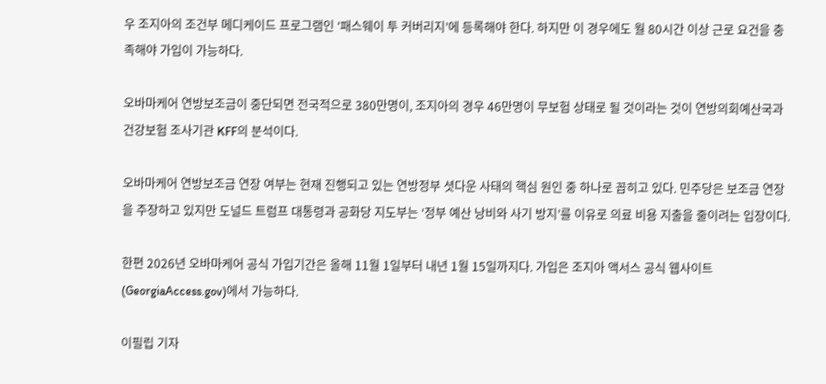우 조지아의 조건부 메디케이드 프로그램인 ‘패스웨이 투 커버리지’에 등록해야 한다. 하지만 이 경우에도 월 80시간 이상 근로 요건을 충족해야 가입이 가능하다.

오바마케어 연방보조금이 중단되면 전국적으로 380만명이, 조지아의 경우 46만명이 무보험 상태로 될 것이라는 것이 연방의회예산국과 건강보험 조사기관 KFF의 분석이다.

오바마케어 연방보조금 연장 여부는 현재 진행되고 있는 연방정부 셧다운 사태의 핵심 원인 중 하나로 꼽히고 있다. 민주당은 보조금 연장을 주장하고 있지만 도널드 트럼프 대통령과 공화당 지도부는 ‘정부 예산 낭비와 사기 방지’를 이유로 의료 비용 지출을 줄이려는 입장이다.

한편 2026년 오바마케어 공식 가입기간은 올해 11월 1일부터 내년 1월 15일까지다. 가입은 조지아 액서스 공식 웹사이트(GeorgiaAccess.gov)에서 가능하다.

이필립 기자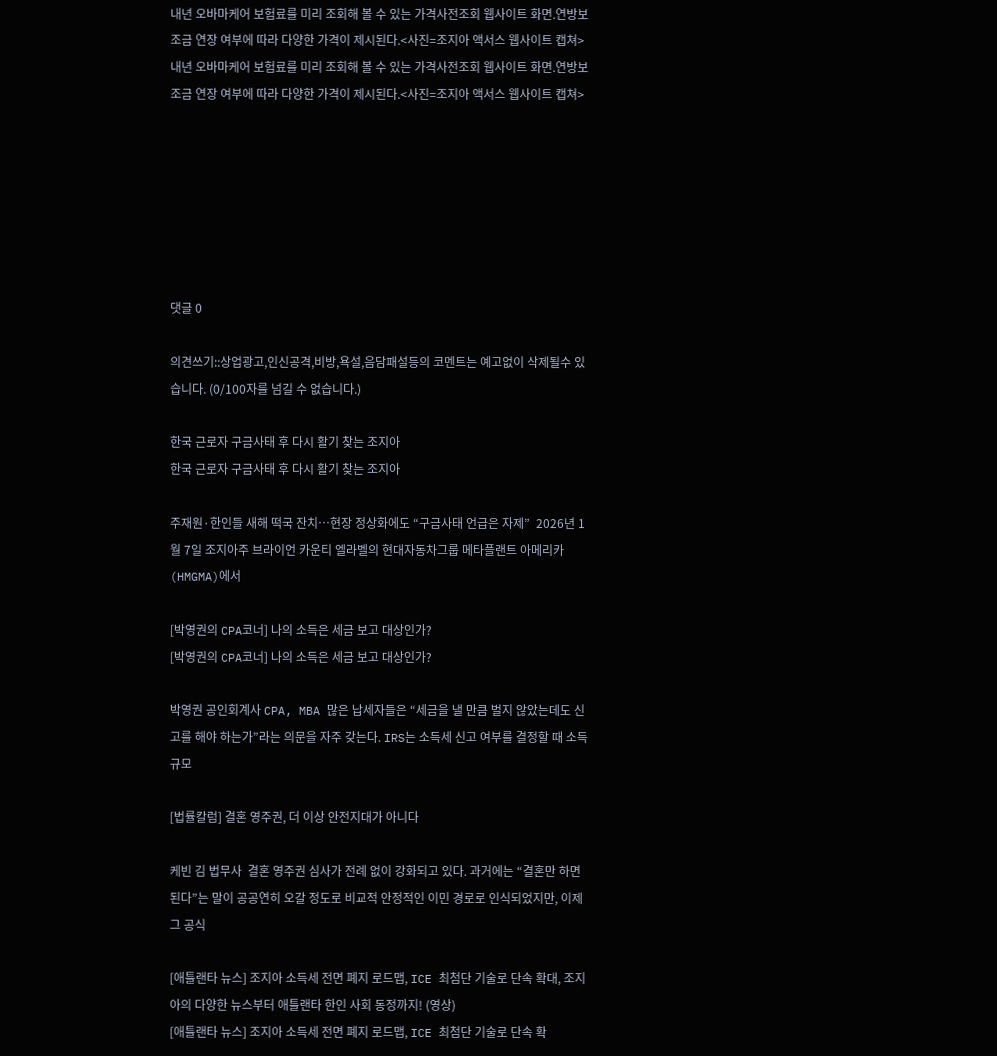내년 오바마케어 보험료를 미리 조회해 볼 수 있는 가격사전조회 웹사이트 화면.연방보조금 연장 여부에 따라 다양한 가격이 제시된다.<사진=조지아 액서스 웹사이트 캡쳐>
내년 오바마케어 보험료를 미리 조회해 볼 수 있는 가격사전조회 웹사이트 화면.연방보조금 연장 여부에 따라 다양한 가격이 제시된다.<사진=조지아 액서스 웹사이트 캡쳐>







댓글 0

의견쓰기::상업광고,인신공격,비방,욕설,음담패설등의 코멘트는 예고없이 삭제될수 있습니다. (0/100자를 넘길 수 없습니다.)

한국 근로자 구금사태 후 다시 활기 찾는 조지아
한국 근로자 구금사태 후 다시 활기 찾는 조지아

주재원·한인들 새해 떡국 잔치…현장 정상화에도 “구금사태 언급은 자제”  2026년 1월 7일 조지아주 브라이언 카운티 엘라벨의 현대자동차그룹 메타플랜트 아메리카(HMGMA)에서

[박영권의 CPA코너] 나의 소득은 세금 보고 대상인가?
[박영권의 CPA코너] 나의 소득은 세금 보고 대상인가?

박영권 공인회계사 CPA, MBA 많은 납세자들은 “세금을 낼 만큼 벌지 않았는데도 신고를 해야 하는가”라는 의문을 자주 갖는다. IRS는 소득세 신고 여부를 결정할 때 소득 규모

[법률칼럼] 결혼 영주권, 더 이상 안전지대가 아니다

케빈 김 법무사  결혼 영주권 심사가 전례 없이 강화되고 있다. 과거에는 “결혼만 하면 된다”는 말이 공공연히 오갈 정도로 비교적 안정적인 이민 경로로 인식되었지만, 이제 그 공식

[애틀랜타 뉴스] 조지아 소득세 전면 폐지 로드맵, ICE 최첨단 기술로 단속 확대, 조지아의 다양한 뉴스부터 애틀랜타 한인 사회 동정까지! (영상)
[애틀랜타 뉴스] 조지아 소득세 전면 폐지 로드맵, ICE 최첨단 기술로 단속 확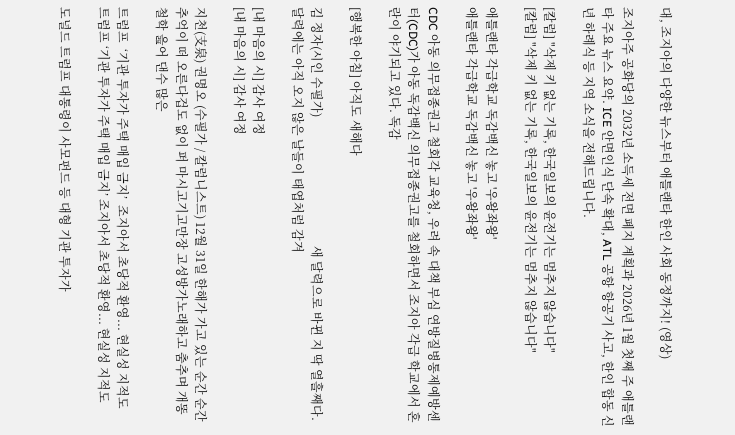대, 조지아의 다양한 뉴스부터 애틀랜타 한인 사회 동정까지! (영상)

조지아주 공화당의 2032년 소득세 전면 폐지 계획과 2026년 1월 첫째 주 애틀랜타 주요 뉴스 요약. ICE 안면인식 단속 확대, ATL 공항 항공기 사고, 한인 합동 신년 하례식 등 지역 소식을 전해드립니다.

[칼럼] "삭제 키 없는 기록, 한국일보의 윤전기는 멈추지 않습니다"
[칼럼] "삭제 키 없는 기록, 한국일보의 윤전기는 멈추지 않습니다"

애틀랜타 각급학교 독감백신 놓고 '우왕좌왕'
애틀랜타 각급학교 독감백신 놓고 '우왕좌왕'

CDC 아동 의무접종권고 철회각 교육청, 우려 속 대책 부심 연방질병통제예방센터(CDC)가 아동 독감백신 의무접종권고를 철회하면서 조지아 각급 학교에서 혼란이 야기되고 있다. 독감

[행복한 아침] 아직도 새해다

김 정자(시인 수필가)                                           새 달력으로 바뀐 지 딱 열흘째다. 달력에는 아직 오지 않은 날들이 태엽처럼 감겨

[내 마음의 시] 감사 여정
[내 마음의 시] 감사 여정

지천(支泉) 권명오 (수필가 / 칼럼니스트) 12월 31일 한해가 가고 있는 순간 순간추억이 떠 오른다겁도 없이 퍼 마시고기고만장 고성방가노래하고 춤추며 개똥 철학 읊어 댄수 많은

트럼프  ‘기관 투자가 주택 매입 금지’  조지아서 초당적 환영... 현실성 지적도
트럼프 ‘기관 투자가 주택 매입 금지’ 조지아서 초당적 환영... 현실성 지적도

도널드 트럼프 대통령이 사모펀드 등 대형 기관 투자가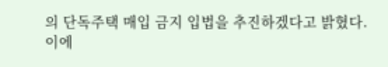의 단독주택 매입 금지 입법을 추진하겠다고 밝혔다. 이에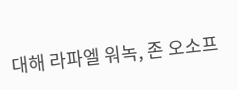대해 라파엘 워녹, 존 오소프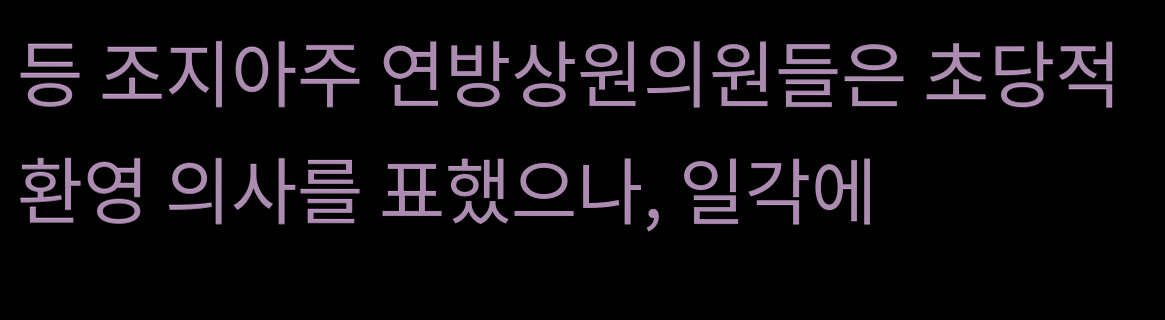등 조지아주 연방상원의원들은 초당적 환영 의사를 표했으나, 일각에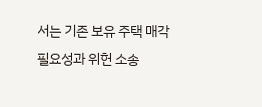서는 기존 보유 주택 매각 필요성과 위헌 소송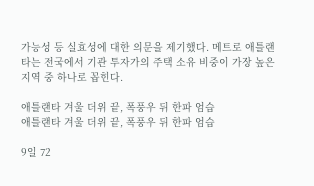가능성 등 실효성에 대한 의문을 제기했다. 메트로 애틀랜타는 전국에서 기관 투자가의 주택 소유 비중이 가장 높은 지역 중 하나로 꼽힌다.

애틀랜타 겨울 더위 끝, 폭풍우 뒤 한파 엄습
애틀랜타 겨울 더위 끝, 폭풍우 뒤 한파 엄습

9일 72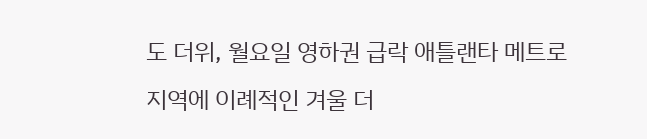도 더위, 월요일 영하권 급락 애틀랜타 메트로 지역에 이례적인 겨울 더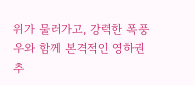위가 물러가고, 강력한 폭풍우와 함께 본격적인 영하권 추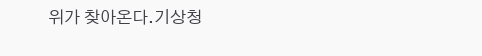위가 찾아온다.기상청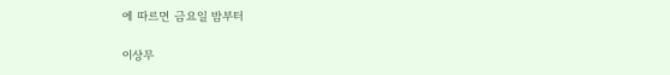에 따르면 금요일 밤부터

이상무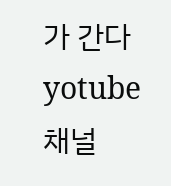가 간다 yotube 채널